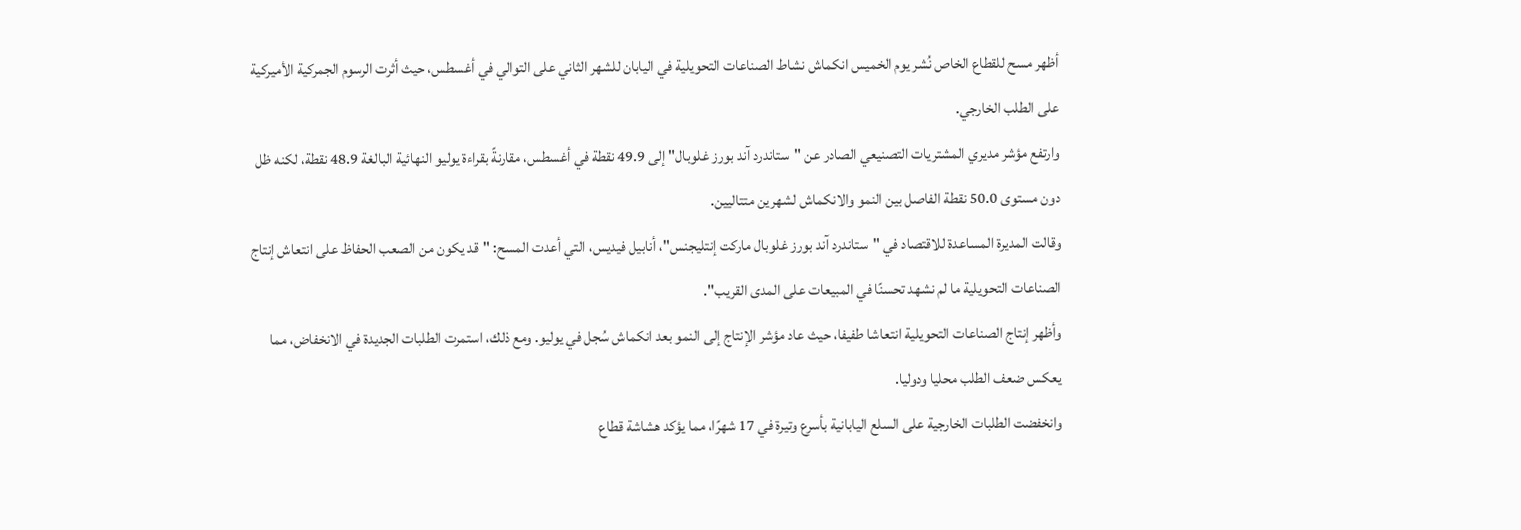أظهر مسح للقطاع الخاص نُشر يوم الخميس انكماش نشاط الصناعات التحويلية في اليابان للشهر الثاني على التوالي في أغسطس، حيث أثرت الرسوم الجمركية الأميركية على الطلب الخارجي.
وارتفع مؤشر مديري المشتريات التصنيعي الصادر عن "ستاندرد آند بورز غلوبال" إلى 49.9 نقطة في أغسطس، مقارنةً بقراءة يوليو النهائية البالغة 48.9 نقطة، لكنه ظل دون مستوى 50.0 نقطة الفاصل بين النمو والانكماش لشهرين متتاليين.
وقالت المديرة المساعدة للاقتصاد في "ستاندرد آند بورز غلوبال ماركت إنتليجنس"، أنابيل فيديس، التي أعدت المسح: "قد يكون من الصعب الحفاظ على انتعاش إنتاج الصناعات التحويلية ما لم نشهد تحسنًا في المبيعات على المدى القريب".
وأظهر إنتاج الصناعات التحويلية انتعاشا طفيفا، حيث عاد مؤشر الإنتاج إلى النمو بعد انكماش سُجل في يوليو. ومع ذلك، استمرت الطلبات الجديدة في الانخفاض، مما يعكس ضعف الطلب محليا ودوليا.
وانخفضت الطلبات الخارجية على السلع اليابانية بأسرع وتيرة في 17 شهرًا، مما يؤكد هشاشة قطاع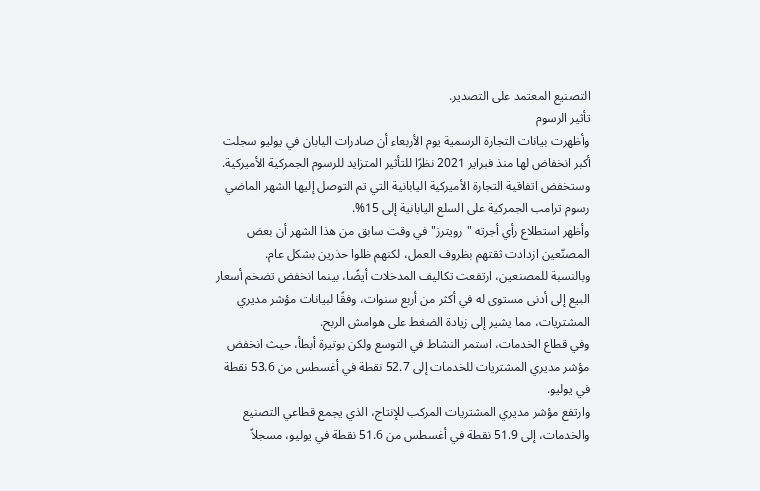التصنيع المعتمد على التصدير.
تأثير الرسوم
وأظهرت بيانات التجارة الرسمية يوم الأربعاء أن صادرات اليابان في يوليو سجلت أكبر انخفاض لها منذ فبراير 2021 نظرًا للتأثير المتزايد للرسوم الجمركية الأميركية.
وستخفض اتفاقية التجارة الأميركية اليابانية التي تم التوصل إليها الشهر الماضي رسوم ترامب الجمركية على السلع اليابانية إلى 15%.
وأظهر استطلاع رأي أجرته "رويترز" في وقت سابق من هذا الشهر أن بعض المصنّعين ازدادت ثقتهم بظروف العمل، لكنهم ظلوا حذرين بشكل عام.
وبالنسبة للمصنعين، ارتفعت تكاليف المدخلات أيضًا، بينما انخفض تضخم أسعار البيع إلى أدنى مستوى له في أكثر من أربع سنوات، وفقًا لبيانات مؤشر مديري المشتريات، مما يشير إلى زيادة الضغط على هوامش الربح.
وفي قطاع الخدمات، استمر النشاط في التوسع ولكن بوتيرة أبطأ، حيث انخفض مؤشر مديري المشتريات للخدمات إلى 52.7 نقطة في أغسطس من 53.6 نقطة في يوليو.
وارتفع مؤشر مديري المشتريات المركب للإنتاج، الذي يجمع قطاعي التصنيع والخدمات، إلى 51.9 نقطة في أغسطس من 51.6 نقطة في يوليو، مسجلاً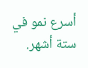أسرع نمو في ستة أشهر.